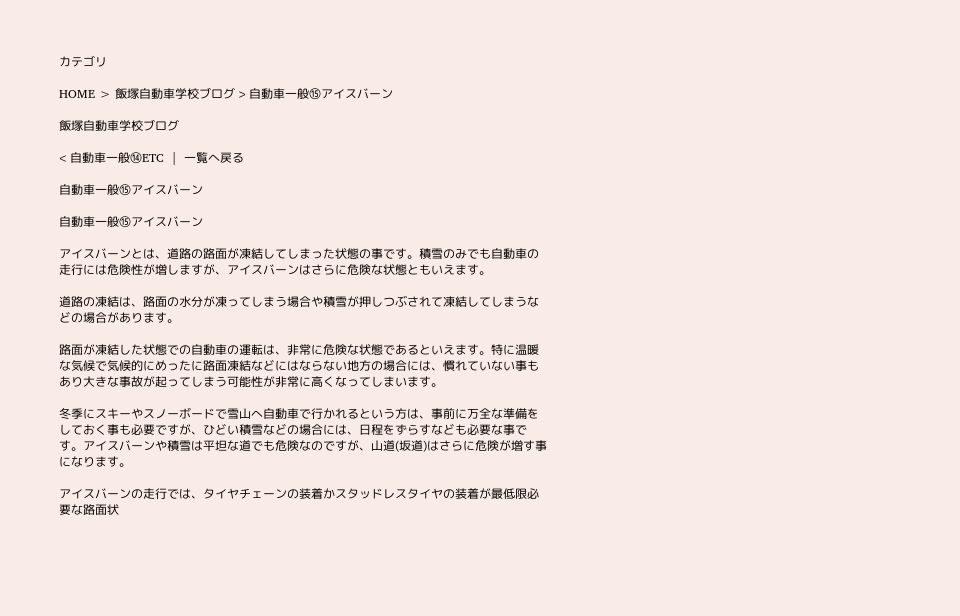カテゴリ

HOME > 飯塚自動車学校ブログ > 自動車一般⑮アイスバーン

飯塚自動車学校ブログ

< 自動車一般⑭ETC  |  一覧へ戻る

自動車一般⑮アイスバーン

自動車一般⑮アイスバーン

アイスバーンとは、道路の路面が凍結してしまった状態の事です。積雪のみでも自動車の走行には危険性が増しますが、アイスバーンはさらに危険な状態ともいえます。

道路の凍結は、路面の水分が凍ってしまう場合や積雪が押しつぶされて凍結してしまうなどの場合があります。

路面が凍結した状態での自動車の運転は、非常に危険な状態であるといえます。特に温暖な気候で気候的にめったに路面凍結などにはならない地方の場合には、慣れていない事もあり大きな事故が起ってしまう可能性が非常に高くなってしまいます。

冬季にスキーやスノーボードで雪山へ自動車で行かれるという方は、事前に万全な準備をしておく事も必要ですが、ひどい積雪などの場合には、日程をずらすなども必要な事です。アイスバーンや積雪は平坦な道でも危険なのですが、山道(坂道)はさらに危険が増す事になります。

アイスバーンの走行では、タイヤチェーンの装着かスタッドレスタイヤの装着が最低限必要な路面状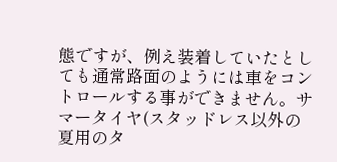態ですが、例え装着していたとしても通常路面のようには車をコントロールする事ができません。サマータイヤ(スタッドレス以外の夏用のタ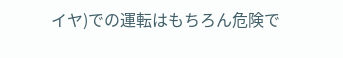イヤ)での運転はもちろん危険で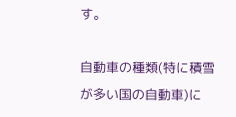す。

自動車の種類(特に積雪が多い国の自動車)に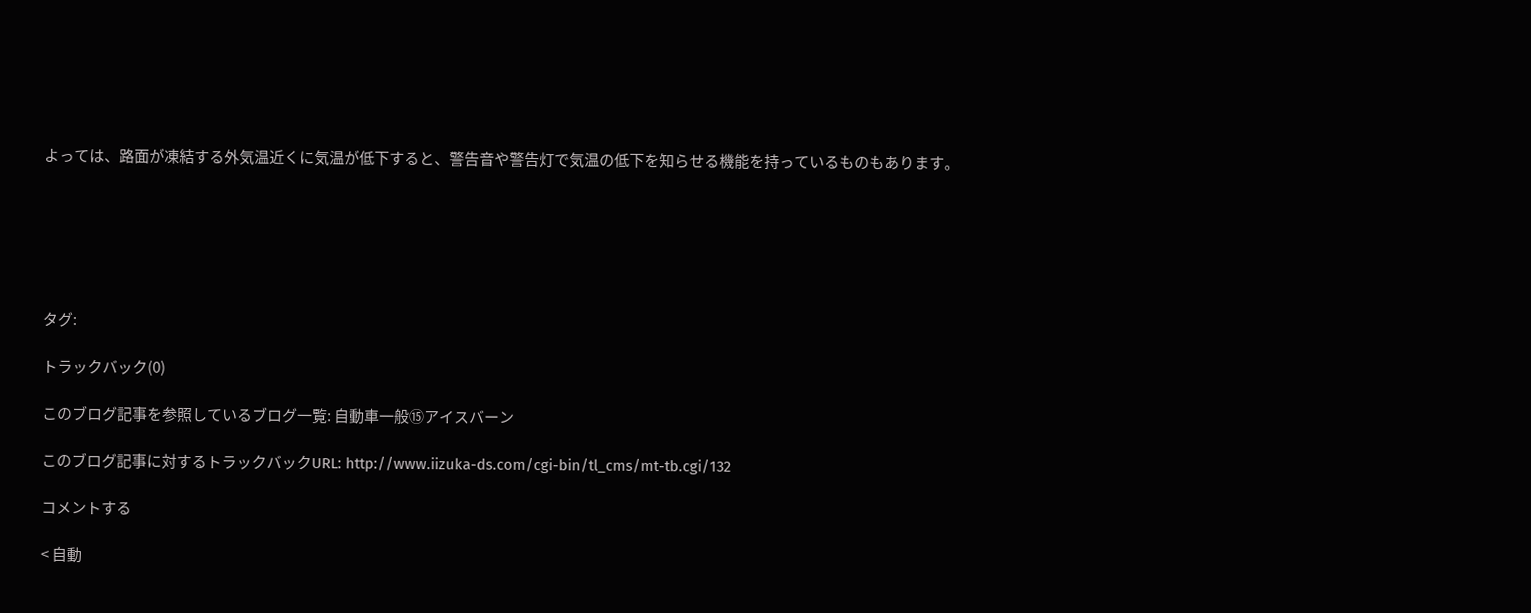よっては、路面が凍結する外気温近くに気温が低下すると、警告音や警告灯で気温の低下を知らせる機能を持っているものもあります。






タグ:

トラックバック(0)

このブログ記事を参照しているブログ一覧: 自動車一般⑮アイスバーン

このブログ記事に対するトラックバックURL: http://www.iizuka-ds.com/cgi-bin/tl_cms/mt-tb.cgi/132

コメントする

< 自動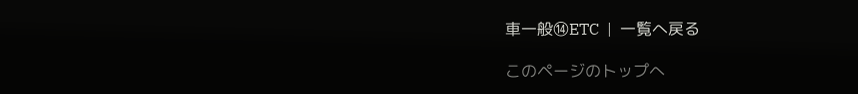車一般⑭ETC  |  一覧へ戻る

このページのトップへ